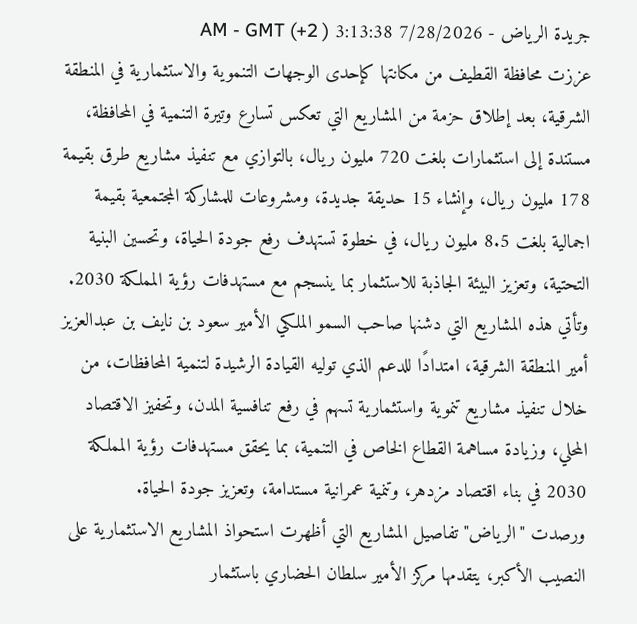جريدة الرياض - 7/28/2026 3:13:38 AM - GMT (+2 )
عززت محافظة القطيف من مكانتها كإحدى الوجهات التنموية والاستثمارية في المنطقة الشرقية، بعد إطلاق حزمة من المشاريع التي تعكس تسارع وتيرة التنمية في المحافظة، مستندة إلى استثمارات بلغت 720 مليون ريال، بالتوازي مع تنفيذ مشاريع طرق بقيمة 178 مليون ريال، وإنشاء 15 حديقة جديدة، ومشروعات للمشاركة المجتمعية بقيمة اجمالية بلغت 8.5 مليون ريال، في خطوة تستهدف رفع جودة الحياة، وتحسين البنية التحتية، وتعزيز البيئة الجاذبة للاستثمار بما ينسجم مع مستهدفات رؤية المملكة 2030.
وتأتي هذه المشاريع التي دشنها صاحب السمو الملكي الأمير سعود بن نايف بن عبدالعزيز أمير المنطقة الشرقية، امتدادًا للدعم الذي توليه القيادة الرشيدة لتنمية المحافظات، من خلال تنفيذ مشاريع تنموية واستثمارية تسهم في رفع تنافسية المدن، وتحفيز الاقتصاد المحلي، وزيادة مساهمة القطاع الخاص في التنمية، بما يحقق مستهدفات رؤية المملكة 2030 في بناء اقتصاد مزدهر، وتنمية عمرانية مستدامة، وتعزيز جودة الحياة.
ورصدت "الرياض" تفاصيل المشاريع التي أظهرت استحواذ المشاريع الاستثمارية على النصيب الأكبر، يتقدمها مركز الأمير سلطان الحضاري باستثمار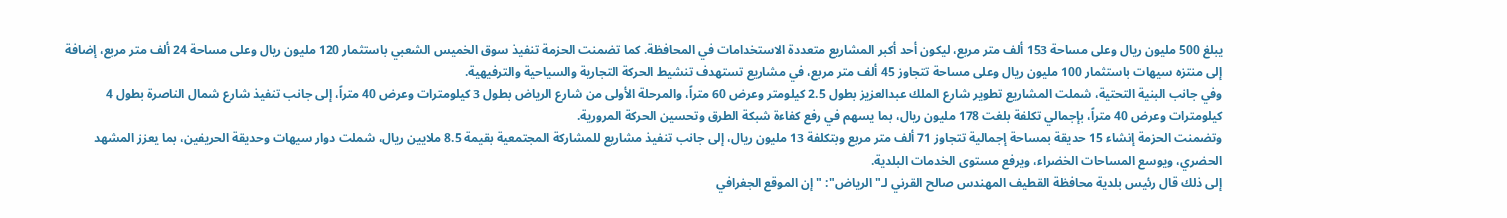يبلغ 500 مليون ريال وعلى مساحة 153 ألف متر مربع، ليكون أحد أكبر المشاريع متعددة الاستخدامات في المحافظة. كما تضمنت الحزمة تنفيذ سوق الخميس الشعبي باستثمار 120 مليون ريال وعلى مساحة 24 ألف متر مربع، إضافة إلى منتزه سيهات باستثمار 100 مليون ريال وعلى مساحة تتجاوز 45 ألف متر مربع، في مشاريع تستهدف تنشيط الحركة التجارية والسياحية والترفيهية.
وفي جانب البنية التحتية، شملت المشاريع تطوير شارع الملك عبدالعزيز بطول 2.5 كيلومتر وعرض 60 متراً، والمرحلة الأولى من شارع الرياض بطول 3 كيلومترات وعرض 40 متراً، إلى جانب تنفيذ شارع شمال الناصرة بطول 4 كيلومترات وعرض 40 متراً، بإجمالي تكلفة بلغت 178 مليون ريال، بما يسهم في رفع كفاءة شبكة الطرق وتحسين الحركة المرورية.
وتضمنت الحزمة إنشاء 15 حديقة بمساحة إجمالية تتجاوز 71 ألف متر مربع وبتكلفة 13 مليون ريال، إلى جانب تنفيذ مشاريع للمشاركة المجتمعية بقيمة 8.5 ملايين ريال، شملت دوار سيهات وحديقة الحريفين، بما يعزز المشهد الحضري، ويوسع المساحات الخضراء، ويرفع مستوى الخدمات البلدية.
إلى ذلك قال رئيس بلدية محافظة القطيف المهندس صالح القرني لـ"الرياض": "إن الموقع الجغرافي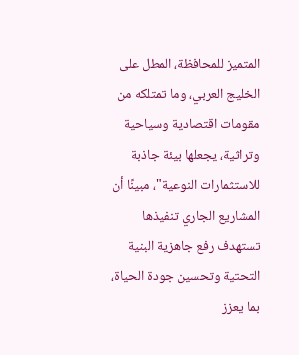المتميز للمحافظة، المطل على الخليج العربي، وما تمتلكه من مقومات اقتصادية وسياحية وتراثية، يجعلها بيئة جاذبة للاستثمارات النوعية"، مبينًا أن المشاريع الجاري تنفيذها تستهدف رفع جاهزية البنية التحتية وتحسين جودة الحياة، بما يعزز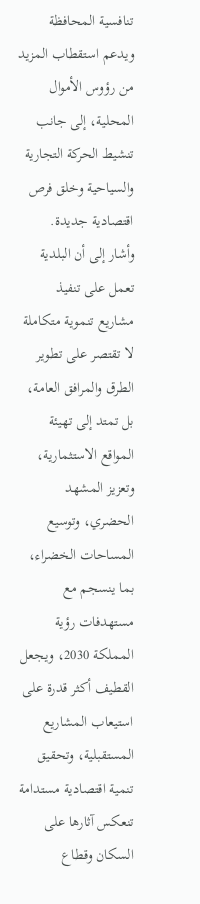تنافسية المحافظة ويدعم استقطاب المزيد من رؤوس الأموال المحلية، إلى جانب تنشيط الحركة التجارية والسياحية وخلق فرص اقتصادية جديدة.
وأشار إلى أن البلدية تعمل على تنفيذ مشاريع تنموية متكاملة لا تقتصر على تطوير الطرق والمرافق العامة، بل تمتد إلى تهيئة المواقع الاستثمارية، وتعزيز المشهد الحضري، وتوسيع المساحات الخضراء، بما ينسجم مع مستهدفات رؤية المملكة 2030، ويجعل القطيف أكثر قدرة على استيعاب المشاريع المستقبلية، وتحقيق تنمية اقتصادية مستدامة تنعكس آثارها على السكان وقطاع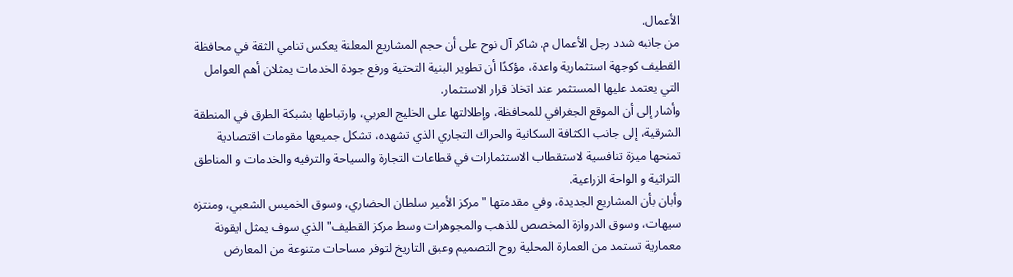الأعمال.
من جانبه شدد رجل الأعمال م. شاكر آل نوح على أن حجم المشاريع المعلنة يعكس تنامي الثقة في محافظة القطيف كوجهة استثمارية واعدة، مؤكدًا أن تطوير البنية التحتية ورفع جودة الخدمات يمثلان أهم العوامل التي يعتمد عليها المستثمر عند اتخاذ قرار الاستثمار.
وأشار إلى أن الموقع الجغرافي للمحافظة، وإطلالتها على الخليج العربي، وارتباطها بشبكة الطرق في المنطقة الشرقية، إلى جانب الكثافة السكانية والحراك التجاري الذي تشهده، تشكل جميعها مقومات اقتصادية تمنحها ميزة تنافسية لاستقطاب الاستثمارات في قطاعات التجارة والسياحة والترفيه والخدمات و المناطق التراثية و الواحة الزراعية.
وأبان بأن المشاريع الجديدة، وفي مقدمتها "مركز الأمير سلطان الحضاري، وسوق الخميس الشعبي، ومنتزه سيهات، وسوق الدروازة المخصص للذهب والمجوهرات وسط مركز القطيف" الذي سوف يمثل ايقونة معمارية تستمد من العمارة المحلية روح التصميم وعبق التاريخ لتوفر مساحات متنوعة من المعارض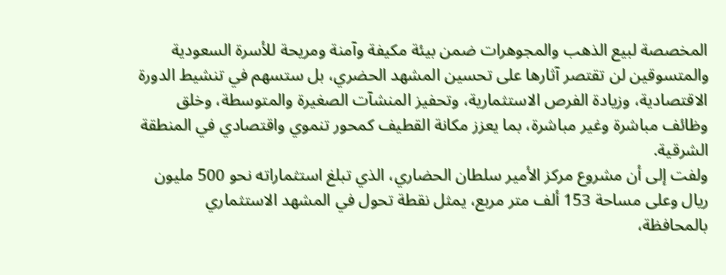المخصصة لبيع الذهب والمجوهرات ضمن بيئة مكيفة وآمنة ومريحة للأسرة السعودية والمتسوقين لن تقتصر آثارها على تحسين المشهد الحضري، بل ستسهم في تنشيط الدورة الاقتصادية، وزيادة الفرص الاستثمارية، وتحفيز المنشآت الصغيرة والمتوسطة، وخلق وظائف مباشرة وغير مباشرة، بما يعزز مكانة القطيف كمحور تنموي واقتصادي في المنطقة الشرقية.
ولفت إلى أن مشروع مركز الأمير سلطان الحضاري، الذي تبلغ استثماراته نحو 500 مليون ريال وعلى مساحة 153 ألف متر مربع، يمثل نقطة تحول في المشهد الاستثماري بالمحافظة،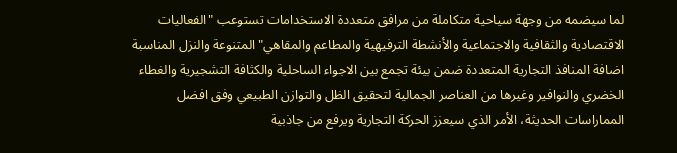لما سيضمه من وجهة سياحية متكاملة من مرافق متعددة الاستخدامات تستوعب "الفعاليات الاقتصادية والثقافية والاجتماعية والأنشطة الترفيهية والمطاعم والمقاهي" المتنوعة والنزل المناسبة اضافة المنافذ التجارية المتعددة ضمن بيئة تجمع بين الاجواء الساحلية والكثافة التشجيرية والغطاء الخضري والنوافير وغيرها من العناصر الجمالية لتحقيق الظل والتوازن الطبيعي وفق افضل المماراسات الحديثة، الأمر الذي سيعزز الحركة التجارية ويرفع من جاذبية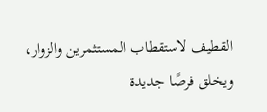القطيف لاستقطاب المستثمرين والزوار، ويخلق فرصًا جديدة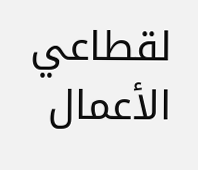لقطاعي الأعمال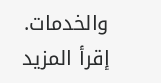والخدمات.
إقرأ المزيد